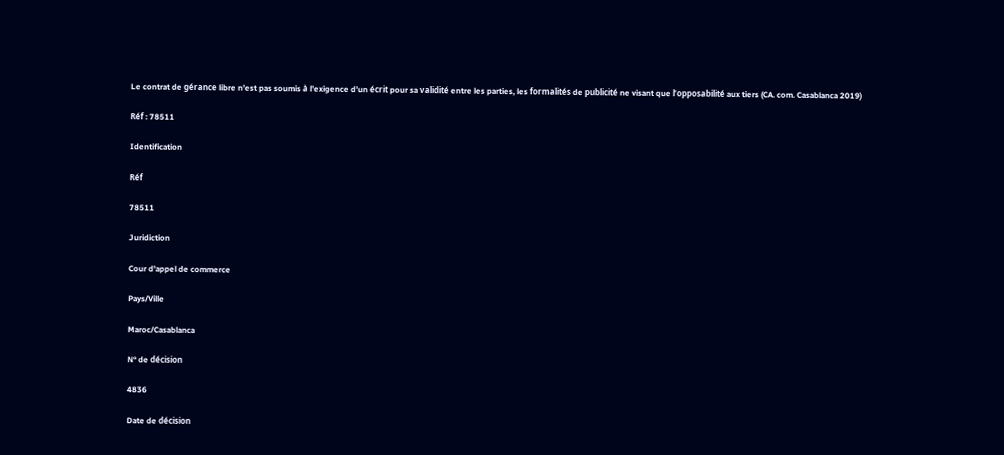Le contrat de gérance libre n’est pas soumis à l’exigence d’un écrit pour sa validité entre les parties, les formalités de publicité ne visant que l’opposabilité aux tiers (CA. com. Casablanca 2019)

Réf : 78511

Identification

Réf

78511

Juridiction

Cour d'appel de commerce

Pays/Ville

Maroc/Casablanca

N° de décision

4836

Date de décision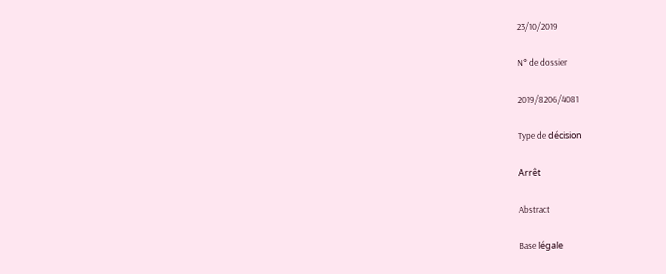23/10/2019

N° de dossier

2019/8206/4081

Type de décision

Arrêt

Abstract

Base légale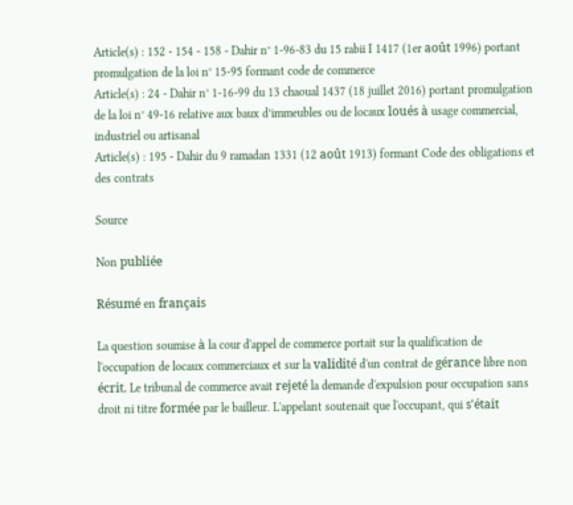Article(s) : 152 - 154 - 158 - Dahir n° 1-96-83 du 15 rabii I 1417 (1er août 1996) portant promulgation de la loi n° 15-95 formant code de commerce
Article(s) : 24 - Dahir n° 1-16-99 du 13 chaoual 1437 (18 juillet 2016) portant promulgation de la loi n° 49-16 relative aux baux d’immeubles ou de locaux loués à usage commercial, industriel ou artisanal
Article(s) : 195 - Dahir du 9 ramadan 1331 (12 août 1913) formant Code des obligations et des contrats

Source

Non publiée

Résumé en français

La question soumise à la cour d'appel de commerce portait sur la qualification de l'occupation de locaux commerciaux et sur la validité d'un contrat de gérance libre non écrit. Le tribunal de commerce avait rejeté la demande d'expulsion pour occupation sans droit ni titre formée par le bailleur. L'appelant soutenait que l'occupant, qui s'était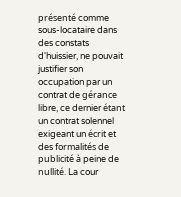présenté comme sous-locataire dans des constats d'huissier, ne pouvait justifier son occupation par un contrat de gérance libre, ce dernier étant un contrat solennel exigeant un écrit et des formalités de publicité à peine de nullité. La cour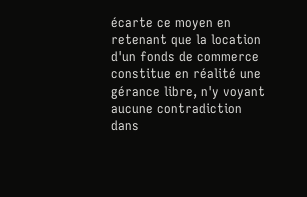écarte ce moyen en retenant que la location d'un fonds de commerce constitue en réalité une gérance libre, n'y voyant aucune contradiction dans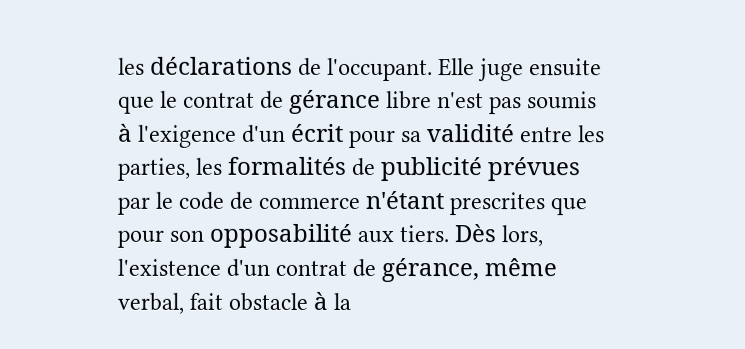les déclarations de l'occupant. Elle juge ensuite que le contrat de gérance libre n'est pas soumis à l'exigence d'un écrit pour sa validité entre les parties, les formalités de publicité prévues par le code de commerce n'étant prescrites que pour son opposabilité aux tiers. Dès lors, l'existence d'un contrat de gérance, même verbal, fait obstacle à la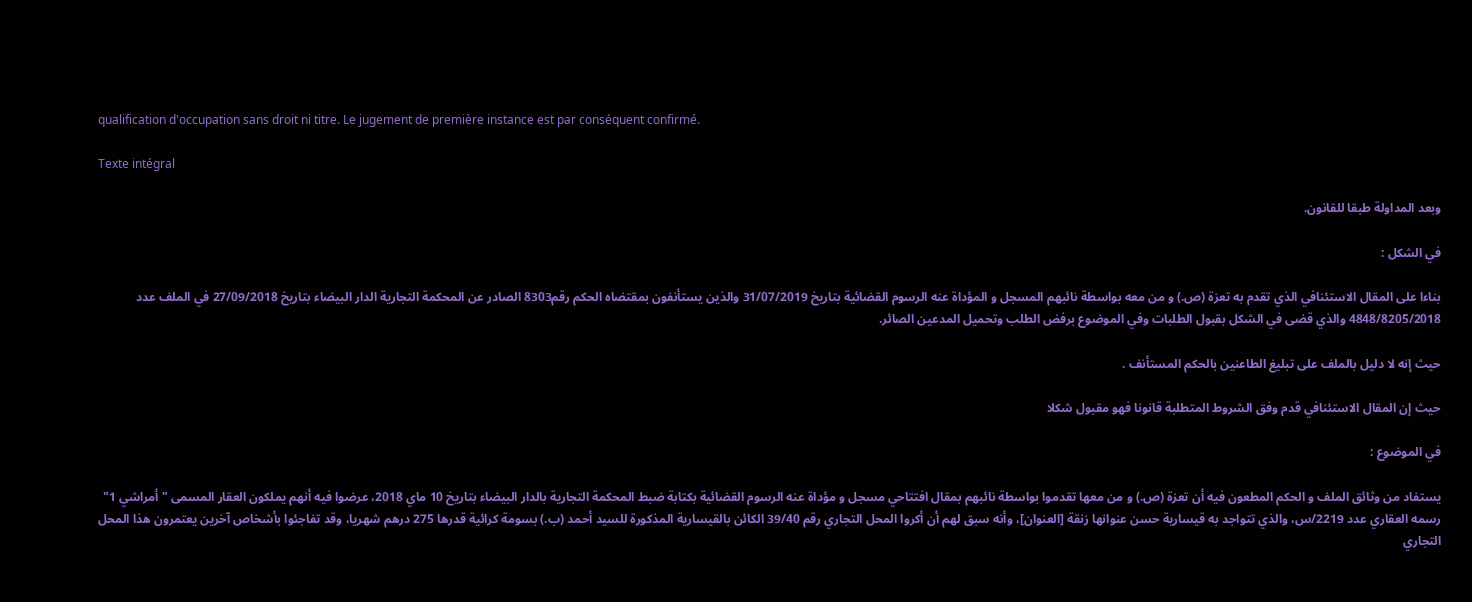qualification d'occupation sans droit ni titre. Le jugement de première instance est par conséquent confirmé.

Texte intégral

وبعد المداولة طبقا للقانون.

في الشكل :

بناءا على المقال الاستئنافي الذي تقدم به تعزة (ص.) و من معه بواسطة نائبهم المسجل و المؤداة عنه الرسوم القضائية بتاريخ 31/07/2019 والذين يستأنفون بمقتضاه الحكم رقم8303 الصادر عن المحكمة التجارية الدار البيضاء بتاريخ 27/09/2018 في الملف عدد 4848/8205/2018 والذي قضى في الشكل بقبول الطلبات وفي الموضوع برفض الطلب وتحميل المدعين الصائر.

حيث إنه لا دليل بالملف على تبليغ الطاعنين بالحكم المستأنف .

حيث إن المقال الاستئنافي قدم وفق الشروط المتطلبة قانونا فهو مقبول شكلا

في الموضوع :

يستفاد من وثائق الملف و الحكم المطعون فيه أن تعزة (ص.) و من معها تقدموا بواسطة نائبهم بمقال افتتاحي مسجل و مؤداة عنه الرسوم القضائية بكتابة ضبط المحكمة التجارية بالدار البيضاء بتاريخ 10 ماي 2018، عرضوا فيه أنهم يملكون العقار المسمى "أمراشي 1" رسمه العقاري عدد 2219/س، والذي تتواجد به قيسارية حسن عنوانها زنقة [العنوان]، وأنه سبق لهم أن أكروا المحل التجاري رقم 39/40 الكائن بالقيسارية المذكورة للسيد أحمد (ب.) بسومة كرائية قدرها 275 درهم شهريا، وقد تفاجئوا بأشخاص آخرين يعتمرون هذا المحل التجاري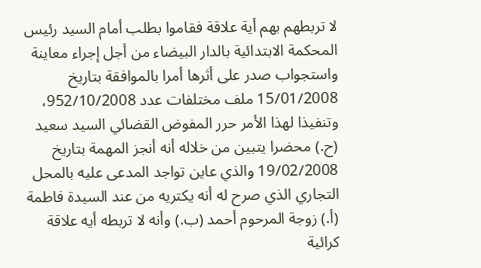لا تربطهم بهم أية علاقة فقاموا بطلب أمام السيد رئيس المحكمة الابتدائية بالدار البيضاء من أجل إجراء معاينة واستجواب صدر على أثرها أمرا بالموافقة بتاريخ 15/01/2008 ملف مختلفات عدد 952/10/2008، وتنفيذا لهذا الأمر حرر المفوض القضائي السيد سعيد (ح.) محضرا يتبين من خلاله أنه أنجز المهمة بتاريخ 19/02/2008 والذي عاين تواجد المدعى عليه بالمحل التجاري الذي صرح له أنه يكتريه من عند السيدة فاطمة (أ.) زوجة المرحوم أحمد (ب.) وأنه لا تربطه أيه علاقة كرائية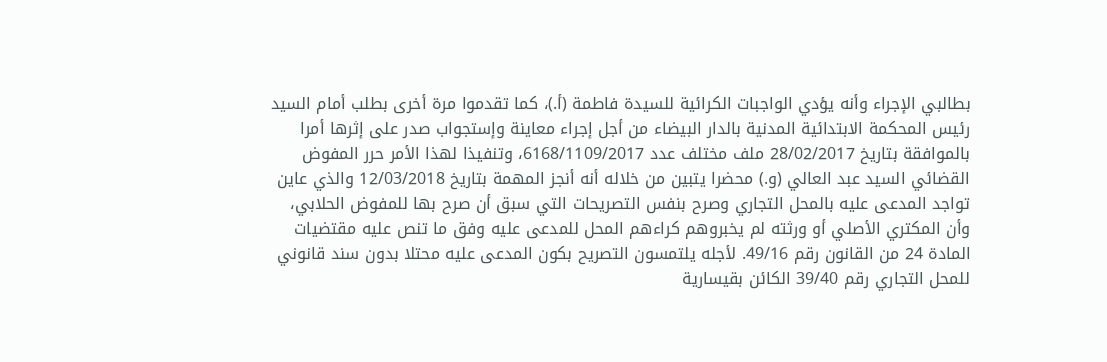بطالبي الإجراء وأنه يؤدي الواجبات الكرائية للسيدة فاطمة (أ.)، كما تقدموا مرة أخرى بطلب أمام السيد رئيس المحكمة الابتدائية المدنية بالدار البيضاء من أجل إجراء معاينة وإستجواب صدر على إثرها أمرا بالموافقة بتاريخ 28/02/2017 ملف مختلف عدد 6168/1109/2017، وتنفيذا لهذا الأمر حرر المفوض القضائي السيد عبد العالي (و.) محضرا يتبين من خلاله أنه أنجز المهمة بتاريخ 12/03/2018 والذي عاين تواجد المدعى عليه بالمحل التجاري وصرح بنفس التصريحات التي سبق أن صرح بها للمفوض الحلابي، وأن المكتري الأصلي أو ورثته لم يخبروهم كراءهم المحل للمدعى عليه وفق ما تنص عليه مقتضيات المادة 24 من القانون رقم 49/16. لأجله يلتمسون التصريح بكون المدعى عليه محتلا بدون سند قانوني للمحل التجاري رقم 39/40 الكائن بقيسارية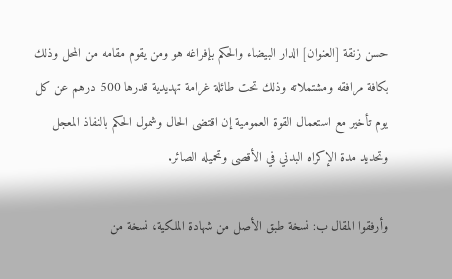حسن زنقة [العنوان] الدار البيضاء والحكم بإفراغه هو ومن يقوم مقامه من المحل وذلك بكافة مرافقه ومشتملاته وذلك تحت طائلة غرامة تهديدية قدرها 500 درهم عن كل يوم تأخير مع استعمال القوة العمومية إن اقتضى الحال وشمول الحكم بالنفاذ المعجل وتحديد مدة الإكراه البدني في الأقصى وتحميله الصائر.

وأرفقوا المقال ب: نسخة طبق الأصل من شهادة الملكية، نسخة من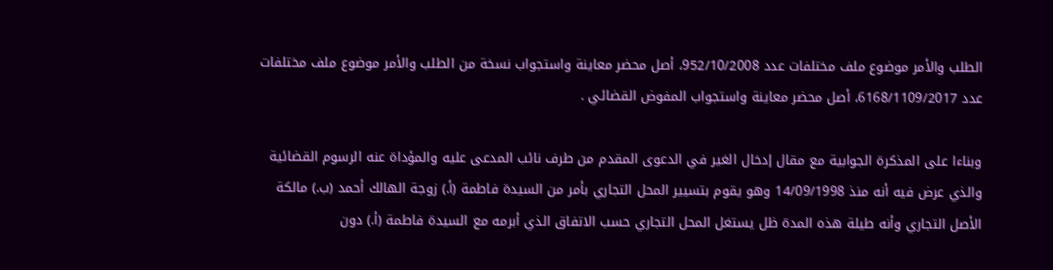الطلب والأمر موضوع ملف مختلفات عدد 952/10/2008، أصل محضر معاينة واستجواب نسخة من الطلب والأمر موضوع ملف مختلفات عدد 6168/1109/2017، أصل محضر معاينة واستجواب المفوض القضائي .

وبناءا على المذكرة الجوابية مع مقال إدخال الغير في الدعوى المقدم من طرف نائب المدعى عليه والمؤداة عنه الرسوم القضائية والذي عرض فيه أنه منذ 14/09/1998 وهو يقوم بتسيير المحل التجاري بأمر من السيدة فاطمة (أ.) زوجة الهالك أحمد (ب.) مالكة الأصل التجاري وأنه طيلة هذه المدة ظل يستغل المحل التجاري حسب الاتفاق الذي أبرمه مع السيدة فاطمة (أ.) دون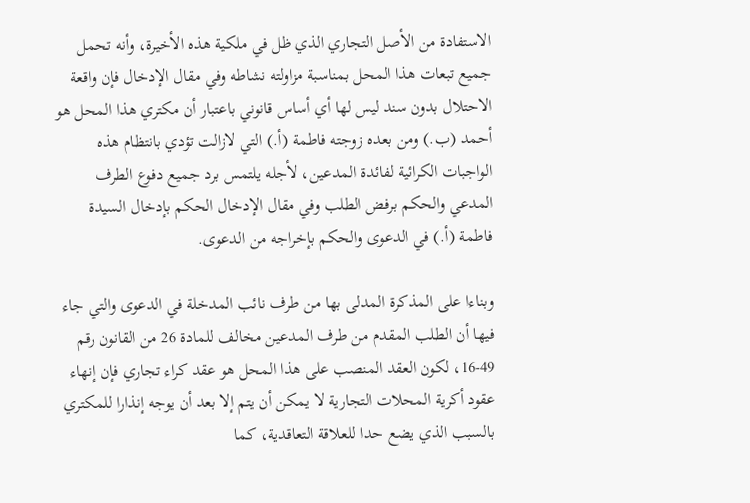الاستفادة من الأصل التجاري الذي ظل في ملكية هذه الأخيرة، وأنه تحمل جميع تبعات هذا المحل بمناسبة مزاولته نشاطه وفي مقال الإدخال فإن واقعة الاحتلال بدون سند ليس لها أي أساس قانوني باعتبار أن مكتري هذا المحل هو أحمد (ب.) ومن بعده زوجته فاطمة (أ.) التي لازالت تؤدي بانتظام هذه الواجبات الكرائية لفائدة المدعين، لأجله يلتمس برد جميع دفوع الطرف المدعي والحكم برفض الطلب وفي مقال الإدخال الحكم بإدخال السيدة فاطمة (أ.) في الدعوى والحكم بإخراجه من الدعوى.

وبناءا على المذكرة المدلى بها من طرف نائب المدخلة في الدعوى والتي جاء فيها أن الطلب المقدم من طرف المدعين مخالف للمادة 26 من القانون رقم 49-16، لكون العقد المنصب على هذا المحل هو عقد كراء تجاري فإن إنهاء عقود أكرية المحلات التجارية لا يمكن أن يتم إلا بعد أن يوجه إنذارا للمكتري بالسبب الذي يضع حدا للعلاقة التعاقدية، كما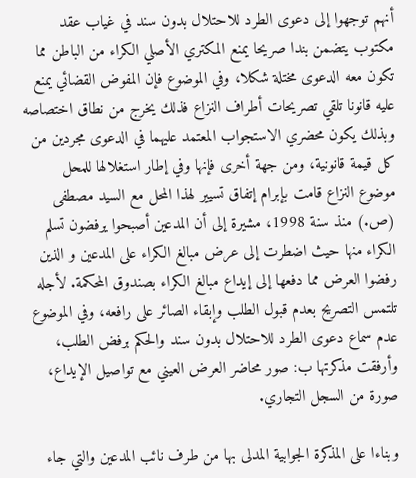أنهم توجهوا إلى دعوى الطرد للاحتلال بدون سند في غياب عقد مكتوب يتضمن بندا صريحا يمنع المكتري الأصلي الكراء من الباطن مما تكون معه الدعوى مختلة شكلا، وفي الموضوع فإن المفوض القضائي يمنع عليه قانونا تلقي تصريحات أطراف النزاع فذلك يخرج من نطاق اختصاصه وبذلك يكون محضري الاستجواب المعتمد عليهما في الدعوى مجردين من كل قيمة قانونية، ومن جهة أخرى فإنها وفي إطار استغلالها للمحل موضوع النزاع قامت بإبرام إتفاق تسيير لهذا المحل مع السيد مصطفى (ص.) منذ سنة 1998، مشيرة إلى أن المدعين أصبحوا يرفضون تسلم الكراء منها حيث اضطرت إلى عرض مبالغ الكراء على المدعين و الذين رفضوا العرض مما دفعها إلى إيداع مبالغ الكراء بصندوق المحكمة. لأجله تلتمس التصريح بعدم قبول الطلب وإبقاء الصائر على رافعه، وفي الموضوع عدم سماع دعوى الطرد للاحتلال بدون سند والحكم برفض الطلب، وأرفقت مذكرتها ب: صور محاضر العرض العيني مع تواصيل الإيداع، صورة من السجل التجاري.

وبناءا على المذكرة الجوابية المدلى بها من طرف نائب المدعين والتي جاء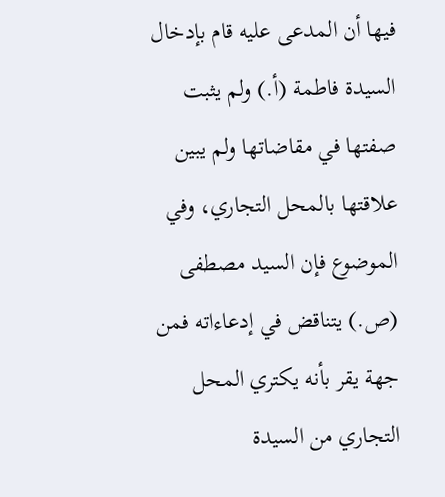فيها أن المدعى عليه قام بإدخال السيدة فاطمة (أ.) ولم يثبت صفتها في مقاضاتها ولم يبين علاقتها بالمحل التجاري، وفي الموضوع فإن السيد مصطفى (ص.) يتناقض في إدعاءاته فمن جهة يقر بأنه يكتري المحل التجاري من السيدة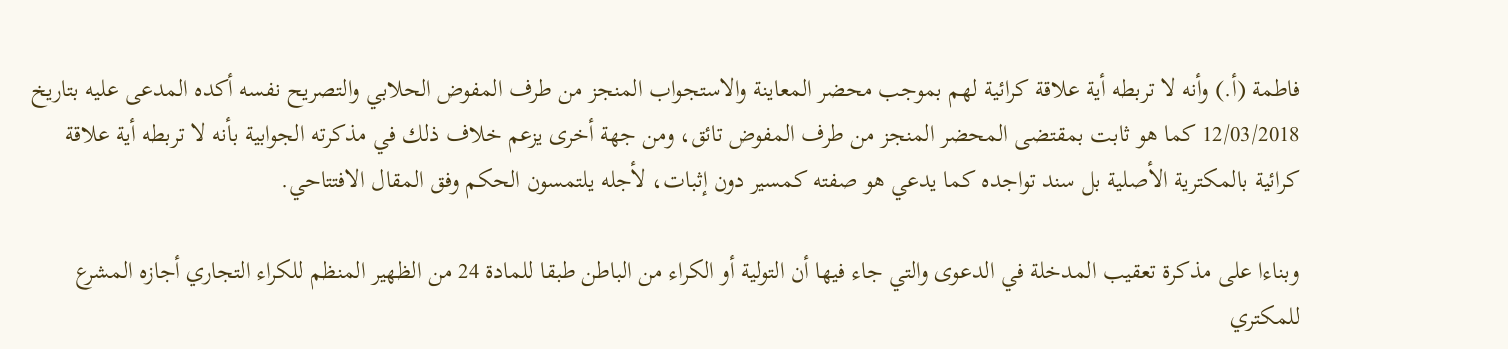فاطمة (أ.) وأنه لا تربطه أية علاقة كرائية لهم بموجب محضر المعاينة والاستجواب المنجز من طرف المفوض الحلابي والتصريح نفسه أكده المدعى عليه بتاريخ 12/03/2018 كما هو ثابت بمقتضى المحضر المنجز من طرف المفوض تائق، ومن جهة أخرى يزعم خلاف ذلك في مذكرته الجوابية بأنه لا تربطه أية علاقة كرائية بالمكترية الأصلية بل سند تواجده كما يدعي هو صفته كمسير دون إثبات، لأجله يلتمسون الحكم وفق المقال الافتتاحي.

وبناءا على مذكرة تعقيب المدخلة في الدعوى والتي جاء فيها أن التولية أو الكراء من الباطن طبقا للمادة 24 من الظهير المنظم للكراء التجاري أجازه المشرع للمكتري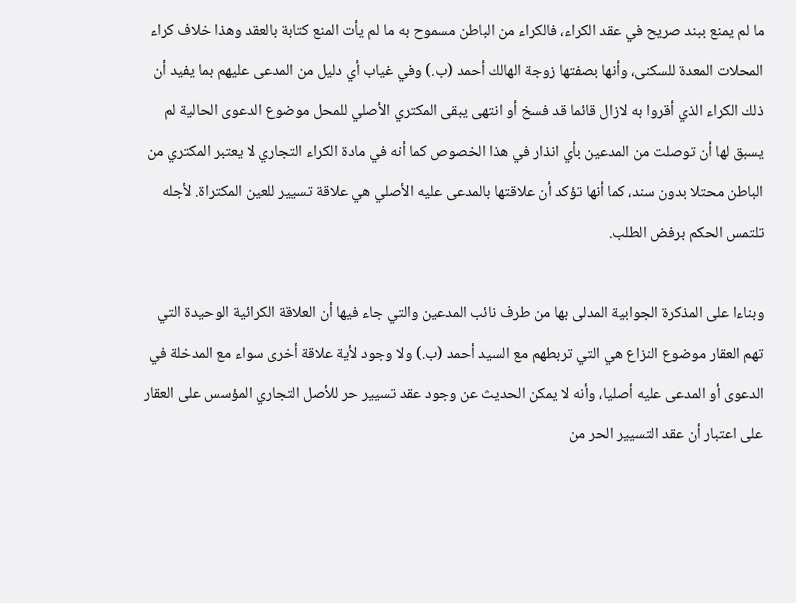ما لم يمنع ببند صريح في عقد الكراء، فالكراء من الباطن مسموح به ما لم يأت المنع كتابة بالعقد وهذا خلاف كراء المحلات المعدة للسكنى، وأنها بصفتها زوجة الهالك أحمد (ب.) وفي غياب أي دليل من المدعى عليهم بما يفيد أن ذلك الكراء الذي أقروا به لازال قائما قد فسخ أو انتهى يبقى المكتري الأصلي للمحل موضوع الدعوى الحالية لم يسبق لها أن توصلت من المدعين بأي انذار في هذا الخصوص كما أنه في مادة الكراء التجاري لا يعتبر المكتري من الباطن محتلا بدون سند، كما أنها تؤكد أن علاقتها بالمدعى عليه الأصلي هي علاقة تسيير للعين المكتراة. لأجله تلتمس الحكم برفض الطلب.

وبناءا على المذكرة الجوابية المدلى بها من طرف نائب المدعين والتي جاء فيها أن العلاقة الكرائية الوحيدة التي تهم العقار موضوع النزاع هي التي تربطهم مع السيد أحمد (ب.) ولا وجود لأية علاقة أخرى سواء مع المدخلة في الدعوى أو المدعى عليه أصليا، وأنه لا يمكن الحديث عن وجود عقد تسيير حر للأصل التجاري المؤسس على العقار على اعتبار أن عقد التسيير الحر من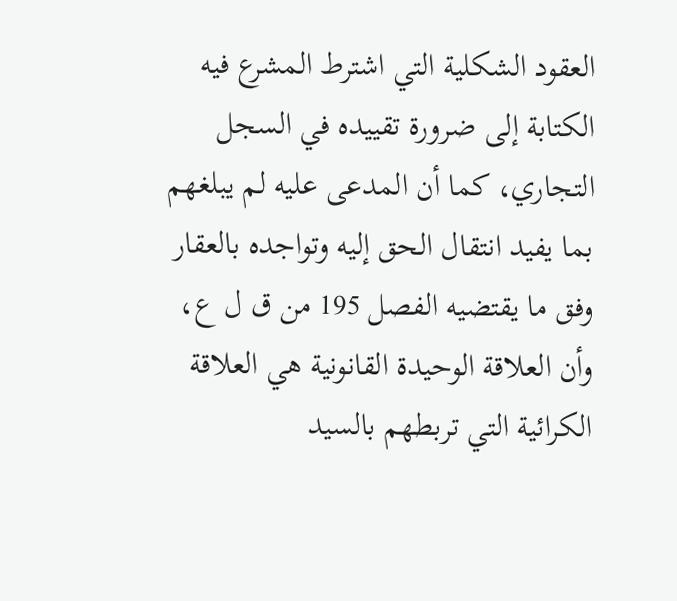العقود الشكلية التي اشترط المشرع فيه الكتابة إلى ضرورة تقييده في السجل التجاري، كما أن المدعى عليه لم يبلغهم بما يفيد انتقال الحق إليه وتواجده بالعقار وفق ما يقتضيه الفصل 195 من ق ل ع، وأن العلاقة الوحيدة القانونية هي العلاقة الكرائية التي تربطهم بالسيد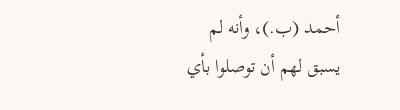أحمد (ب.)، وأنه لم يسبق لهم أن توصلوا بأي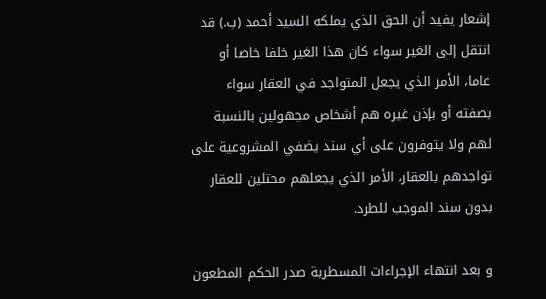إشعار يفيد أن الحق الذي يملكه السيد أحمد (ب.) قد انتقل إلى الغير سواء كان هذا الغير خلفا خاصا أو عاما، الأمر الذي يجعل المتواجد في العقار سواء بصفته أو بإذن غيره هم أشخاص مجهولين بالنسبة لهم ولا يتوفرون على أي سند يضفي المشروعية على تواجدهم بالعقار، الأمر الذي يجعلهم محتلين للعقار بدون سند الموجب للطرد.

و بعد انتهاء الإجراءات المسطرية صدر الحكم المطعون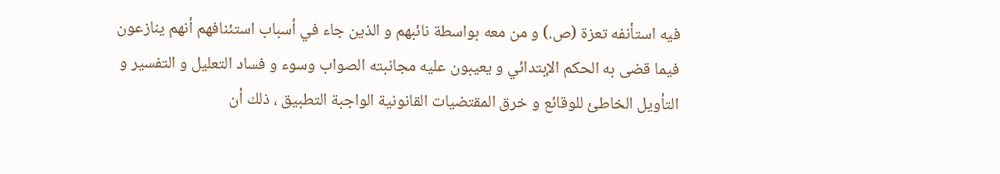فيه استأنفه تعزة (ص.) و من معه بواسطة نائبهم و الذين جاء في أسباب استئنافهم أنهم ينازعون فيما قضى به الحكم الإبتدائي و يعيبون عليه مجانبته الصواب وسوء و فساد التعليل و التفسير و التأويل الخاطئ للوقائع و خرق المقتضيات القانونية الواجبة التطبيق ، ذلك أن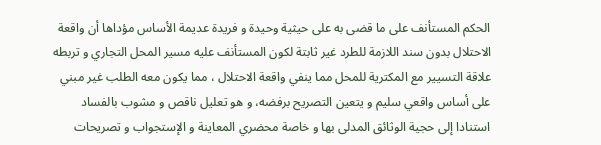الحكم المستأنف على ما قضى به على حيثية وحيدة و فريدة عديمة الأساس مؤداها أن واقعة الاحتلال بدون سند اللازمة للطرد غير ثابتة لكون المستأنف عليه مسير المحل التجاري و تربطه علاقة التسيير مع المكترية للمحل مما ينفي واقعة الاحتلال ، مما يكون معه الطلب غير مبني على أساس واقعي سلیم و يتعين التصريح برفضه، و هو تعليل ناقص و مشوب بالفساد استنادا إلى حجية الوثائق المدلى بها و خاصة محضري المعاينة و الإستجواب و تصريحات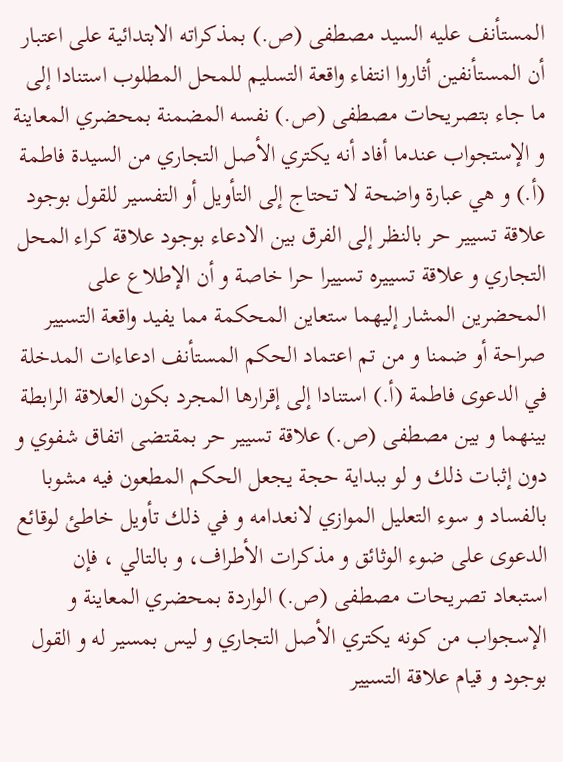المستأنف عليه السيد مصطفى (ص.) بمذكراته الابتدائية على اعتبار أن المستأنفين أثاروا انتفاء واقعة التسليم للمحل المطلوب استنادا إلى ما جاء بتصريحات مصطفى (ص.) نفسه المضمنة بمحضري المعاينة و الإستجواب عندما أفاد أنه يکتري الأصل التجاري من السيدة فاطمة (أ.) و هي عبارة واضحة لا تحتاج إلى التأويل أو التفسير للقول بوجود علاقة تسيير حر بالنظر إلى الفرق بين الادعاء بوجود علاقة كراء المحل التجاري و علاقة تسييره تسييرا حرا خاصة و أن الإطلاع على المحضرين المشار إليهما ستعاين المحكمة مما يفيد واقعة التسيير صراحة أو ضمنا و من تم اعتماد الحكم المستأنف ادعاءات المدخلة في الدعوى فاطمة (أ.) استنادا إلى إقرارها المجرد بكون العلاقة الرابطة بينهما و بين مصطفى (ص.) علاقة تسيير حر بمقتضى اتفاق شفوي و دون إثبات ذلك و لو ببداية حجة يجعل الحكم المطعون فيه مشوبا بالفساد و سوء التعليل الموازي لانعدامه و في ذلك تأويل خاطئ لوقائع الدعوى على ضوء الوثائق و مذكرات الأطراف، و بالتالي ، فإن استبعاد تصريحات مصطفى (ص.) الواردة بمحضري المعاينة و الإسجواب من كونه يكتري الأصل التجاري و ليس بمسير له و القول بوجود و قیام علاقة التسيير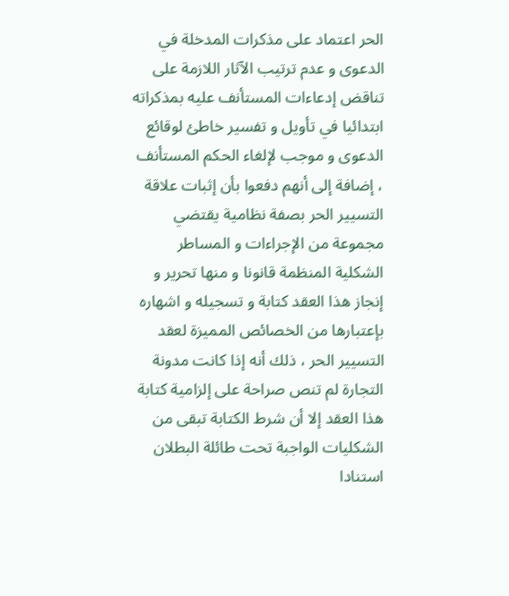الحر اعتماد على مذكرات المدخلة في الدعوى و عدم ترتيب الآثار اللازمة على تناقض إدعاءات المستأنف عليه بمذكراته ابتدائيا في تأويل و تفسير خاطئ لوقائع الدعوى و موجب لإلغاء الحكم المستأنف ، إضافة إلى أنهم دفعوا بأن إثبات علاقة التسيير الحر بصفة نظامية يقتضي مجموعة من الإجراءات و المساطر الشكلية المنظمة قانونا و منها تحرير و إنجاز هذا العقد كتابة و تسجيله و اشهاره بإعتبارها من الخصائص المميزة لعقد التسيير الحر ، ذلك أنه إذا كانت مدونة التجارة لم تنص صراحة على إلزامية كتابة هذا العقد إلا أن شرط الكتابة تبقى من الشكليات الواجبة تحت طائلة البطلان استنادا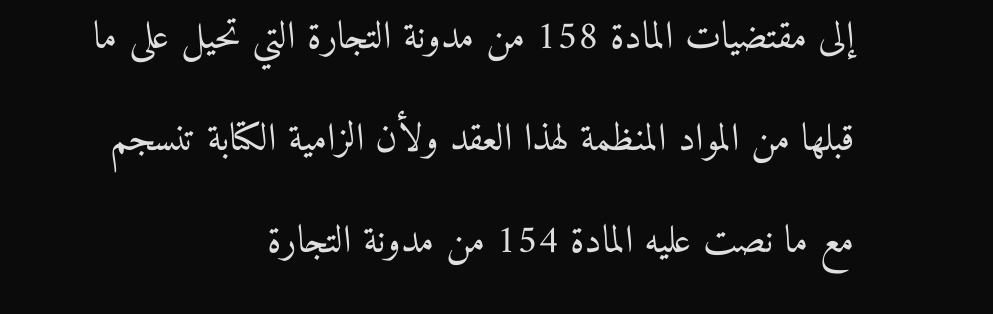إلى مقتضيات المادة 158 من مدونة التجارة التي تحيل على ما قبلها من المواد المنظمة لهذا العقد ولأن الزامية الكتابة تنسجم مع ما نصت عليه المادة 154 من مدونة التجارة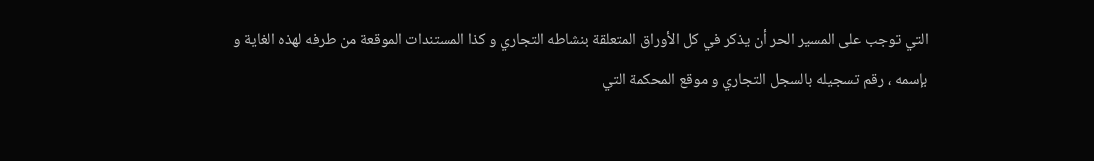التي توجب على المسير الحر أن يذكر في كل الأوراق المتعلقة بنشاطه التجاري و كذا المستندات الموقعة من طرفه لهذه الغاية و بإسمه ، رقم تسجيله بالسجل التجاري و موقع المحكمة التي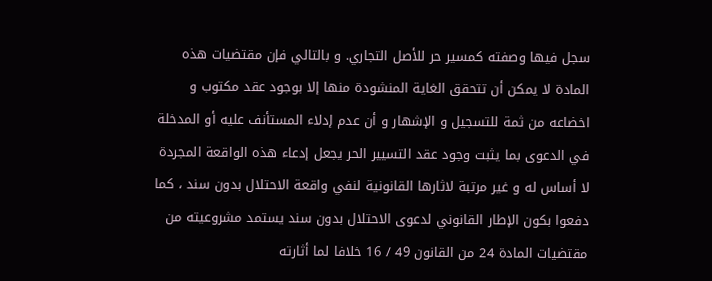سجل فيها وصفته کمسیر حر للأصل التجاري. و بالتالي فإن مقتضيات هذه المادة لا يمكن أن تتحقق الغاية المنشودة منها إلا بوجود عقد مكتوب و اخضاعه من ثمة للتسجيل و الإشهار و أن عدم إدلاء المستأنف عليه أو المدخلة في الدعوى بما يثبت وجود عقد التسيير الحر يجعل إدعاء هذه الواقعة المجردة لا أساس له و غير مرتبة لاثارها القانونية لنفي واقعة الاحتلال بدون سند ، كما دفعوا بكون الإطار القانوني لدعوى الاحتلال بدون سند يستمد مشروعيته من مقتضيات المادة 24 من القانون 49 / 16 خلافا لما أثارته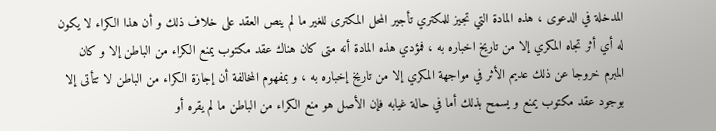المدخلة في الدعوى ، هذه المادة التي تجيز للمكتري تأجير المحل المكترى للغير ما لم ينص العقد على خلاف ذلك و أن هذا الكراء لا يكون له أي أثر تجاه المكري إلا من تاريخ اخباره به ، فمؤدي هذه المادة أنه متى كان هناك عقد مكتوب يمنع الكراء من الباطن إلا و كان المبرم خروجا عن ذلك عديم الأثر في مواجهة المكري إلا من تاريخ إخباره به ، و بمفهوم المخالفة أن إجازة الكراء من الباطن لا تتأتى إلا بوجود عقد مكتوب يمنع و يسمح بذلك أما في حالة غيابه فإن الأصل هو منع الكراء من الباطن ما لم يقره أو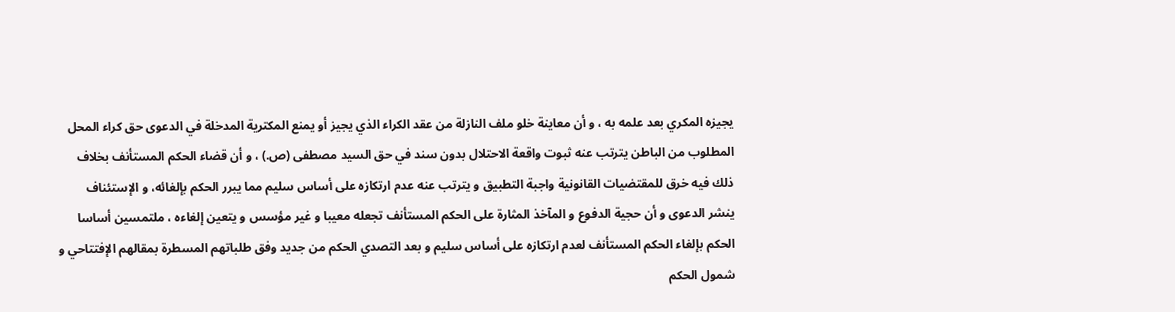يجيزه المكري بعد علمه به ، و أن معاينة خلو ملف النازلة من عقد الكراء الذي يجيز أو يمنع المكترية المدخلة في الدعوى حق كراء المحل المطلوب من الباطن يترتب عنه ثبوت واقعة الاحتلال بدون سند في حق السيد مصطفى (ص.) ، و أن قضاء الحكم المستأنف بخلاف ذلك فيه خرق للمقتضيات القانونية واجبة التطبيق و يترتب عنه عدم ارتكازه على أساس سليم مما يبرر الحكم بإلغائه، و الإستئناف ينشر الدعوى و أن حجية الدفوع و المآخذ المثارة على الحكم المستأنف تجعله معيبا و غير مؤسس و يتعين إلغاءه ، ملتمسين أساسا الحكم بإلغاء الحكم المستأنف لعدم ارتكازه على أساس سليم و بعد التصدي الحكم من جديد وفق طلباتهم المسطرة بمقالهم الإفتتاحي و شمول الحكم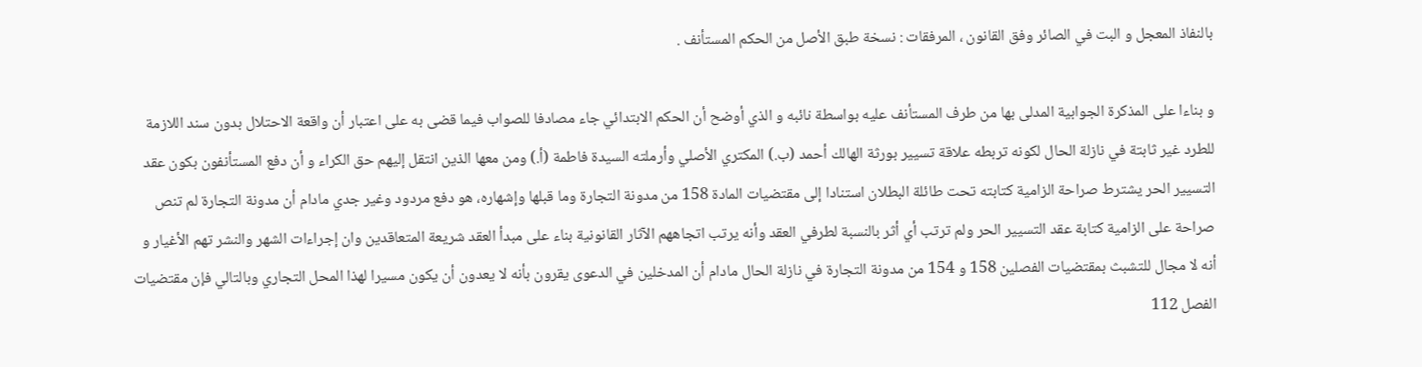بالنفاذ المعجل و البت في الصائر وفق القانون ، المرفقات : نسخة طبق الأصل من الحكم المستأنف .

و بناءا على المذكرة الجوابية المدلى بها من طرف المستأنف عليه بواسطة نائبه و الذي أوضح أن الحكم الابتدائي جاء مصادفا للصواب فيما قضى به على اعتبار أن واقعة الاحتلال بدون سند اللازمة للطرد غير ثابتة في نازلة الحال لكونه تربطه علاقة تسيير بورثة الهالك أحمد (ب.) المكتري الأصلي وأرملته السيدة فاطمة (أ.) ومن معها الذين انتقل إليهم حق الكراء و أن دفع المستأنفون بكون عقد التسيير الحر يشترط صراحة الزامية كتابته تحت طائلة البطلان استنادا إلى مقتضيات المادة 158 من مدونة التجارة وما قبلها وإشهاره، هو دفع مردود وغير جدي مادام أن مدونة التجارة لم تنص صراحة على الزامية كتابة عقد التسيير الحر ولم ترتب أي أثر بالنسبة لطرفي العقد وأنه يرتب اتجاههم الآثار القانونية بناء على مبدأ العقد شريعة المتعاقدين وان إجراءات الشهر والنشر تهم الأغيار و أنه لا مجال للتشبث بمقتضيات الفصلين 158 و 154 من مدونة التجارة في نازلة الحال مادام أن المدخلين في الدعوى يقرون بأنه لا يعدون أن يكون مسيرا لهذا المحل التجاري وبالتالي فإن مقتضيات الفصل 112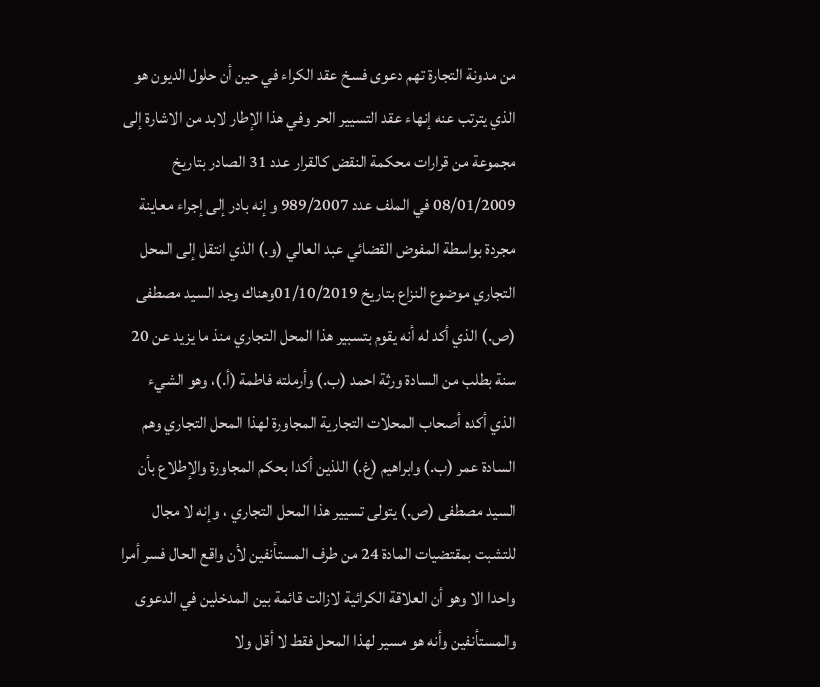من مدونة التجارة تهم دعوى فسخ عقد الكراء في حين أن حلول الديون هو الذي يترتب عنه إنهاء عقد التسيير الحر وفي هذا الإطار لابد من الاشارة إلى مجموعة من قرارات محكمة النقض كالقرار عدد 31 الصادر بتاريخ 08/01/2009 في الملف عدد 989/2007 و إنه بادر إلى إجراء معاينة مجردة بواسطة المفوض القضائي عبد العالي (و.) الذي انتقل إلى المحل التجاري موضوع النزاع بتاریخ 01/10/2019وهناك وجد السيد مصطفى (ص.) الذي أكد له أنه يقوم بتسبير هذا المحل التجاري منذ ما يزيد عن 20 سنة بطلب من السادة ورثة احمد (ب.) وأرملته فاطمة (أ.)، وهو الشيء الذي أكده أصحاب المحلات التجارية المجاورة لهذا المحل التجاري وهم السادة عمر (ب.) وابراهيم (غ.) اللذين أكدا بحكم المجاورة والإطلاع بأن السيد مصطفى (ص.) يتولى تسيير هذا المحل التجاري ، وإنه لا مجال للتشبت بمقتضيات المادة 24 من طرف المستأنفين لأن واقع الحال فسر أمرا واحدا الا وهو أن العلاقة الكرائية لازالت قائمة بين المدخلين في الدعوى والمستأنفين وأنه هو مسير لهذا المحل فقط لا أقل ولا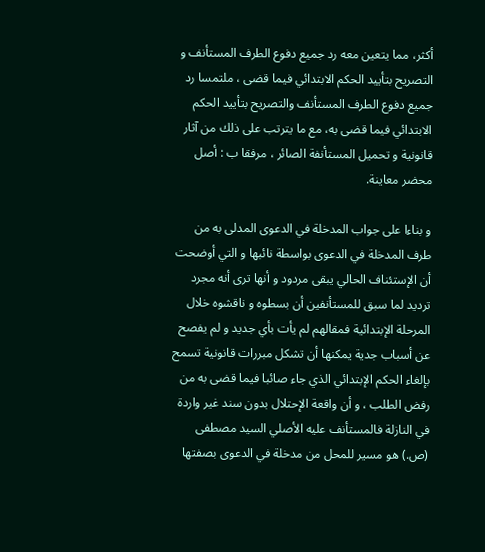أكثر، مما يتعين معه رد جميع دفوع الطرف المستأنف و التصريح بتأييد الحكم الابتدائي فيما قضی ، ملتمسا رد جميع دفوع الطرف المستأنف والتصريح بتأييد الحكم الابتدائي فيما قضی به، مع ما يترتب على ذلك من آثار قانونية و تحميل المستأنفة الصائر ، مرفقا ب : أصل محضر معاينة.

و بناءا على جواب المدخلة في الدعوى المدلى به من طرف المدخلة في الدعوى بواسطة نائبها و التي أوضحت أن الإستئناف الحالي يبقی مردود و أنها ترى أنه مجرد ترديد لما سبق للمستأنفين أن بسطوه و ناقشوه خلال المرحلة الإبتدائية فمقالهم لم يأت بأي جديد و لم يفصح عن أسباب جدية يمكنها أن تشكل مبررات قانونية تسمح بإلغاء الحكم الإبتدائي الذي جاء صائبا فيما قضی به من رفض الطلب ، و أن واقعة الإحتلال بدون سند غير واردة في النازلة فالمستأنف عليه الأصلي السيد مصطفى (ص.) هو مسير للمحل من مدخلة في الدعوى بصفتها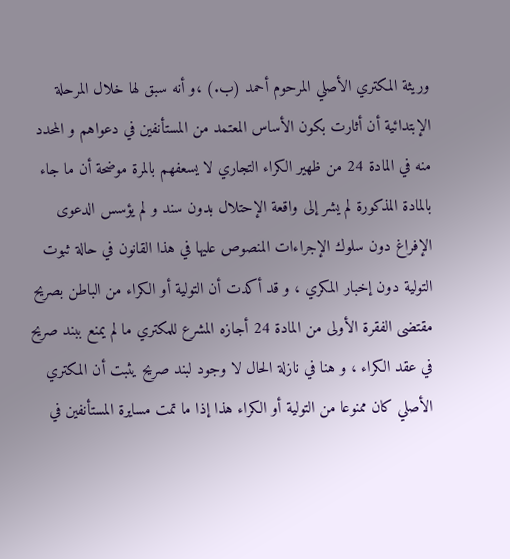وريثة المكتري الأصلي المرحوم أحمد (ب.) ،و أنه سبق لها خلال المرحلة الإبتدائية أن أثارت بكون الأساس المعتمد من المستأنفين في دعواهم و المحدد منه في المادة 24 من ظهير الكراء التجاري لا يسعفهم بالمرة موضحة أن ما جاء بالمادة المذكورة لم يشر إلى واقعة الإحتلال بدون سند و لم يؤسس الدعوى الإفراغ دون سلوك الإجراءات المنصوص عليها في هذا القانون في حالة ثبوت التولية دون إخبار المكري ، و قد أكدت أن التولية أو الكراء من الباطن بصريح مقتضى الفقرة الأولى من المادة 24 أجازه المشرع للمكتري ما لم يمنع ببند صريح في عقد الكراء ، و هنا في نازلة الحال لا وجود لبند صريح يثبت أن المكتري الأصلي کان ممنوعا من التولية أو الكراء هذا إذا ما تمت مسايرة المستأنفين في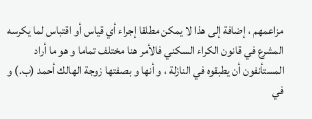مزاعمهم ، إضافة إلى هذا لا يمكن مطلقا إجراء أي قياس أو اقتباس لما يكرسه المشرع في قانون الكراء السكني فالأمر هنا مختلف تماما و هو ما أراد المستأنفون أن يطبقوه في النازلة ، و أنها و بصفتها زوجة الهالك أحمد (ب.) و في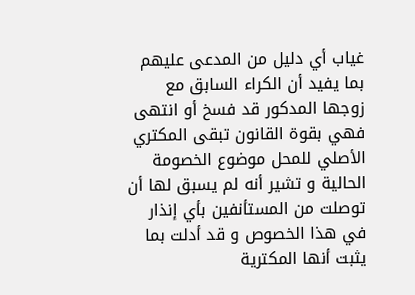غياب أي دليل من المدعى عليهم بما يفيد أن الكراء السابق مع زوجها المدكور قد فسخ أو انتهى فهي بقوة القانون تبقى المكتري الأصلي للمحل موضوع الخصومة الحالية و تشير أنه لم يسبق لها أن توصلت من المستأنفين بأي إنذار في هذا الخصوص و قد أدلت بما يثبت أنها المكترية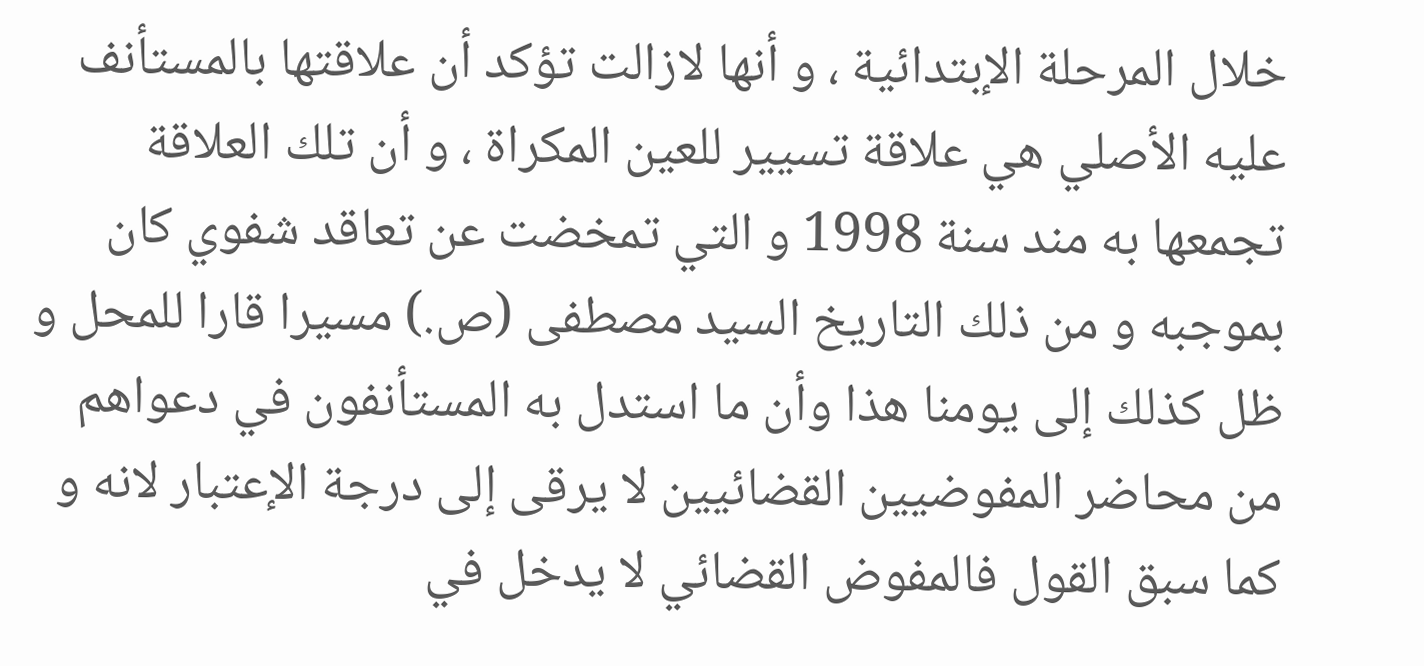خلال المرحلة الإبتدائية ، و أنها لازالت تؤكد أن علاقتها بالمستأنف عليه الأصلي هي علاقة تسيير للعين المكراة ، و أن تلك العلاقة تجمعها به مند سنة 1998 و التي تمخضت عن تعاقد شفوي كان بموجبه و من ذلك التاريخ السيد مصطفى (ص.) مسيرا قارا للمحل و ظل كذلك إلى يومنا هذا وأن ما استدل به المستأنفون في دعواهم من محاضر المفوضيين القضائيين لا يرقى إلى درجة الإعتبار لانه و كما سبق القول فالمفوض القضائي لا يدخل في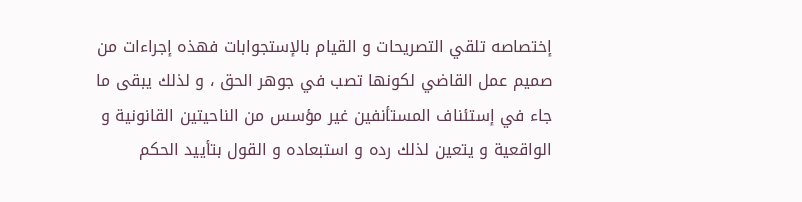إختصاصه تلقي التصريحات و القيام بالإستجوابات فهذه إجراءات من صميم عمل القاضي لكونها تصب في جوهر الحق ، و لذلك يبقى ما جاء في إستئناف المستأنفين غير مؤسس من الناحيتين القانونية و الواقعية و يتعين لذلك رده و استبعاده و القول بتأييد الحكم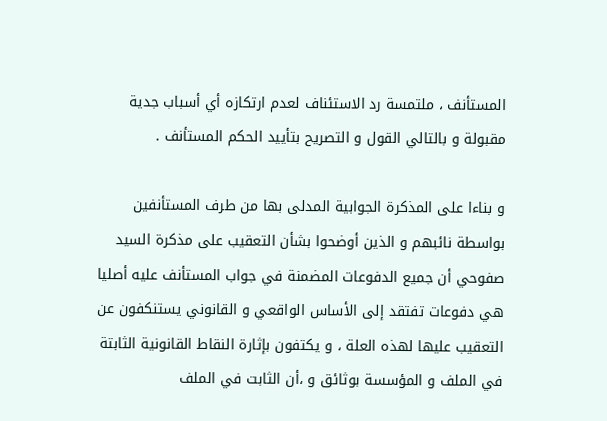المستأنف ، ملتمسة رد الاستئناف لعدم ارتكازه أي أسباب جدية مقبولة و بالتالي القول و التصريح بتأييد الحكم المستأنف .

و بناءا على المذكرة الجوابية المدلى بها من طرف المستأنفين بواسطة نائبهم و الذين أوضحوا بشأن التعقيب على مذكرة السيد صفوحي أن جميع الدفوعات المضمنة في جواب المستأنف عليه أصليا هي دفوعات تفتقد إلى الأساس الواقعي و القانوني يستنكفون عن التعقيب عليها لهذه العلة ، و يكتفون بإثارة النقاط القانونية الثابتة في الملف و المؤسسة بوثائق و ،أن الثابت في الملف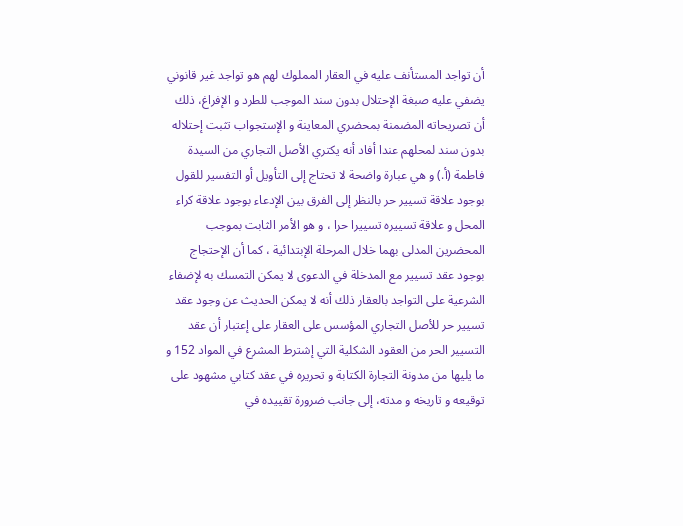أن تواجد المستأنف عليه في العقار المملوك لهم هو تواجد غير قانوني يضفي عليه صبغة الإحتلال بدون سند الموجب للطرد و الإفراغ، ذلك أن تصريحاته المضمنة بمحضري المعاينة و الإستجواب تثبت إحتلاله بدون سند لمحلهم عندا أفاد أنه يكتري الأصل التجاري من السيدة فاطمة (أ.) و هي عبارة واضحة لا تحتاج إلى التأويل أو التفسير للقول بوجود علاقة تسيير حر بالنظر إلى الفرق بين الإدعاء بوجود علاقة كراء المحل و علاقة تسييره تسييرا حرا ، و هو الأمر الثابت بموجب المحضرين المدلى بهما خلال المرحلة الإبتدائية ، كما أن الإحتجاج بوجود عقد تسيير مع المدخلة في الدعوى لا يمكن التمسك به لإضفاء الشرعية على التواجد بالعقار ذلك أنه لا يمكن الحديث عن وجود عقد تسيير حر للأصل التجاري المؤسس على العقار على إعتبار أن عقد التسيير الحر من العقود الشكلية التي إشترط المشرع في المواد 152 و ما يليها من مدونة التجارة الكتابة و تحريره في عقد كتابي مشهود على توقيعه و تاريخه و مدته، إلى جانب ضرورة تقييده في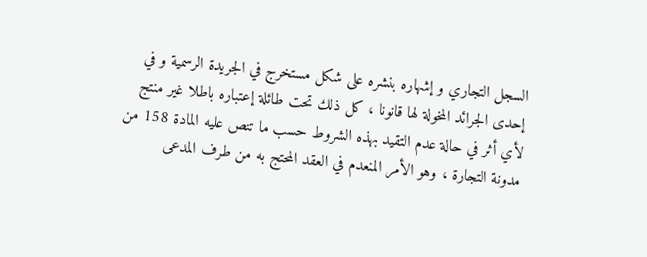السجل التجاري و إشهاره بنشره على شكل مستخرج في الجريدة الرسمية و في إحدى الجرائد المخولة لها قانونا ، كل ذلك تحت طائلة إعتباره باطلا غير منتج لأي أثر في حالة عدم التقيد بهذه الشروط حسب ما تنص عليه المادة 158 من مدونة التجارة ، وهو الأمر المنعدم في العقد المحتج به من طرف المدعى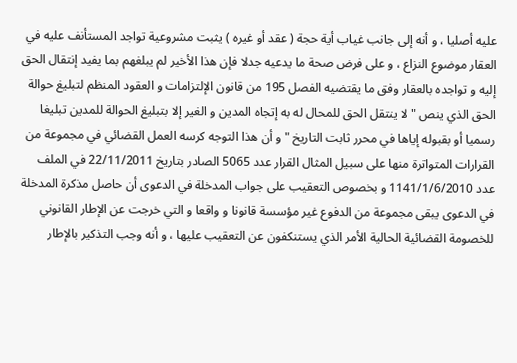عليه أصليا ، و أنه إلى جانب غياب أية حجة ( عقد أو غيره ) يثبت مشروعية تواجد المستأنف عليه في العقار موضوع النزاع ، و على فرض صحة ما يدعيه جدلا فإن هذا الأخير لم يبلغهم بما يفيد إنتقال الحق إليه و تواجده بالعقار وفق ما يقتضيه الفصل 195 من قانون الإلتزامات و العقود المنظم لتبليغ حوالة الحق الذي ينص " لا ينتقل الحق للمحال له به إتجاه المدين و الغير إلا بتبليغ الحوالة للمدين تبليغا رسميا أو بقبوله إياها في محرر ثابت التاريخ " و أن هذا التوجه کرسه العمل القضائي في مجموعة من القرارات المتواترة منها على سبيل المثال القرار عدد 5065 الصادر بتاريخ 22/11/2011 في الملف عدد 1141/1/6/2010 و بخصوص التعقيب على جواب المدخلة في الدعوى أن حاصل مذكرة المدخلة في الدعوى يبقى مجموعة من الدفوع غير مؤسسة قانونا و واقعا و التي خرجت عن الإطار القانوني للخصومة القضائية الحالية الأمر الذي يستنكفون عن التعقيب عليها ، و أنه وجب التذكير بالإطار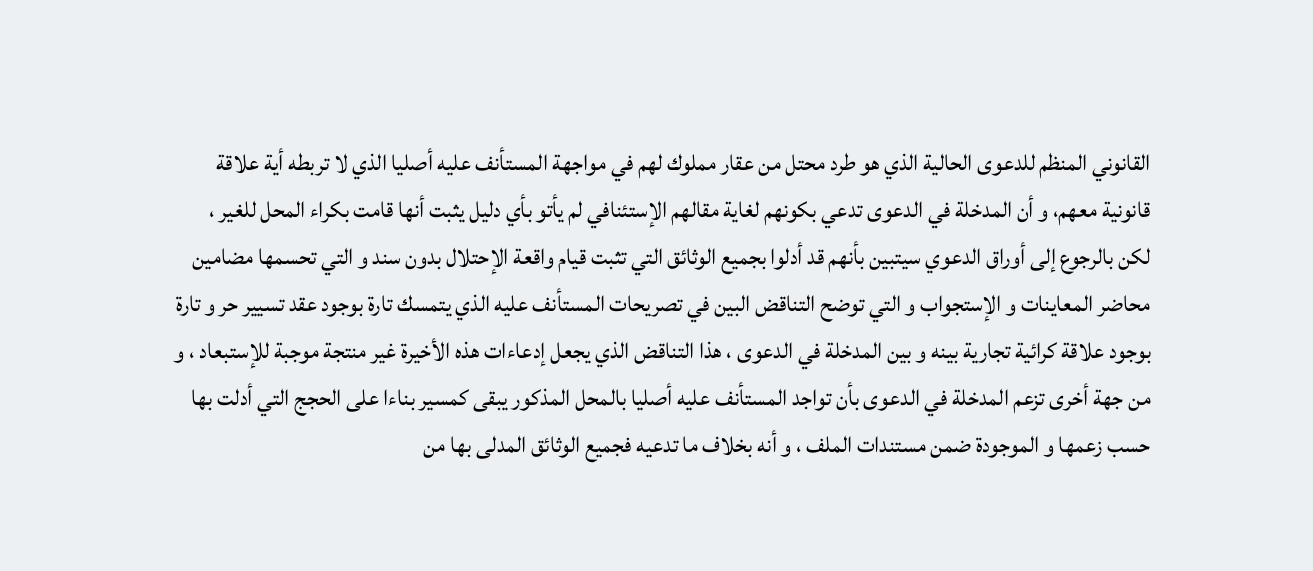القانوني المنظم للدعوى الحالية الذي هو طرد محتل من عقار مملوك لهم في مواجهة المستأنف عليه أصليا الذي لا تربطه أية علاقة قانونية معهم، و أن المدخلة في الدعوى تدعي بكونهم لغاية مقالهم الإستئنافي لم يأتو بأي دليل يثبت أنها قامت بكراء المحل للغير ، لكن بالرجوع إلى أوراق الدعوي سيتبين بأنهم قد أدلوا بجميع الوثائق التي تثبت قيام واقعة الإحتلال بدون سند و التي تحسمها مضامین محاضر المعاينات و الإستجواب و التي توضح التناقض البين في تصريحات المستأنف عليه الذي يتمسك تارة بوجود عقد تسيير حر و تارة بوجود علاقة کرائية تجارية بينه و بين المدخلة في الدعوى ، هذا التناقض الذي يجعل إدعاءات هذه الأخيرة غير منتجة موجبة للإستبعاد ، و من جهة أخرى تزعم المدخلة في الدعوى بأن تواجد المستأنف عليه أصليا بالمحل المذكور يبقى كمسير بناءا على الحجج التي أدلت بها حسب زعمها و الموجودة ضمن مستندات الملف ، و أنه بخلاف ما تدعيه فجميع الوثائق المدلى بها من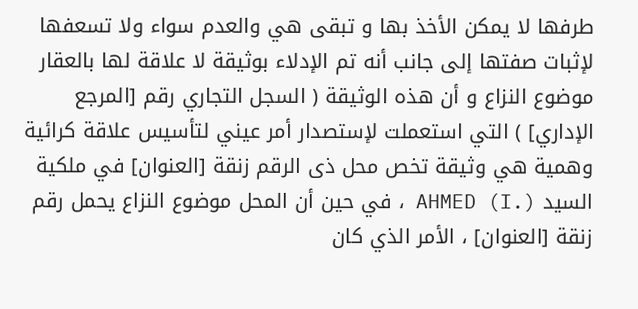طرفها لا يمكن الأخذ بها و تبقى هي والعدم سواء ولا تسعفها لإثبات صفتها إلى جانب أنه تم الإدلاء بوثيقة لا علاقة لها بالعقار موضوع النزاع و أن هذه الوثيقة ( السجل التجاري رقم [المرجع الإداري] ) التي استعملت لإستصدار أمر عيني لتأسيس علاقة كرائية وهمية هي وثيقة تخص محل ذی الرقم زنقة [العنوان] في ملكية السيد AHMED (I.) ، في حين أن المحل موضوع النزاع يحمل رقم زنقة [العنوان] ، الأمر الذي كان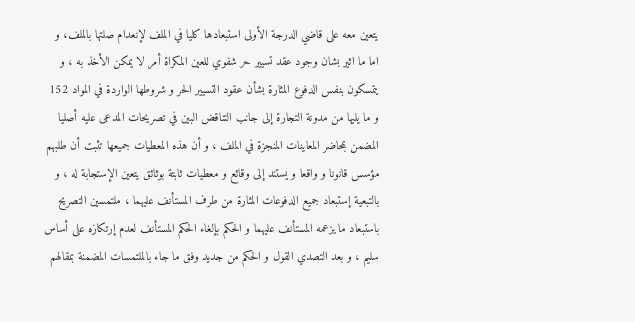يتعين معه على قاضي الدرجة الأولى استبعادها كليا في الملف لإنعدام صلتها بالملف، و اما ما اثیر بشان وجود عقد تسيير حر شفوي للعين المكراة أمر لا يمكن الأخذ به ، و يتمسكون بنفس الدفوع المثارة بشأن عقود التسيير الحر و شروطها الواردة في المواد 152 و ما يليها من مدونة التجارة إلى جانب التناقض البين في تصريحات المدعى عليه أصليا المضمن بمحاضر المعاينات المنجزة في الملف ، و أن هذه المعطيات جميعها تثبت أن طلبهم مؤسس قانونا و واقعا و يستند إلى وقائع و معطيات ثابتة بوثائق يتعين الإستجابة له ، و بالتبعية إستبعاد جميع الدفوعات المثارة من طرف المستأنف عليهما ، ملتمسين التصريح باستبعاد ما يزعمه المستأنف عليهما و الحكم بإلغاء الحكم المستأنف لعدم إرتكازه على أساس سليم ، و بعد التصدي القول و الحكم من جديد وفق ما جاء بالملتمسات المضمنة بمقالهم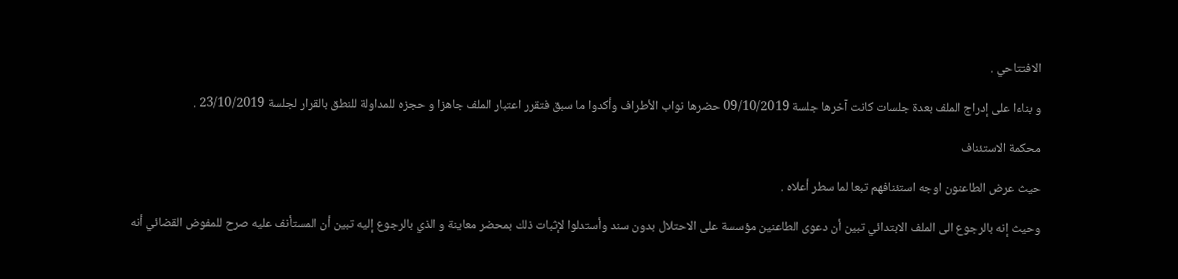الافتتاحي .

و بناءا على إدراج الملف بعدة جلسات كانت آخرها جلسة 09/10/2019 حضرها نواب الأطراف وأكدوا ما سبق فتقرر اعتبار الملف جاهزا و حجزه للمداولة للنطق بالقرار لجلسة 23/10/2019 .

محكمة الاستئناف

حيث عرض الطاعنون اوجه استئنافهم تبعا لما سطر أعلاه .

وحيث إنه بالرجوع الى الملف الابتدائي تبين أن دعوى الطاعنين مؤسسة على الاحتلال بدون سند وأستدلوا لإثبات ذلك بمحضر معاينة و الذي بالرجوع إليه تبين أن المستأنف عليه صرح للمفوض القضائي أنه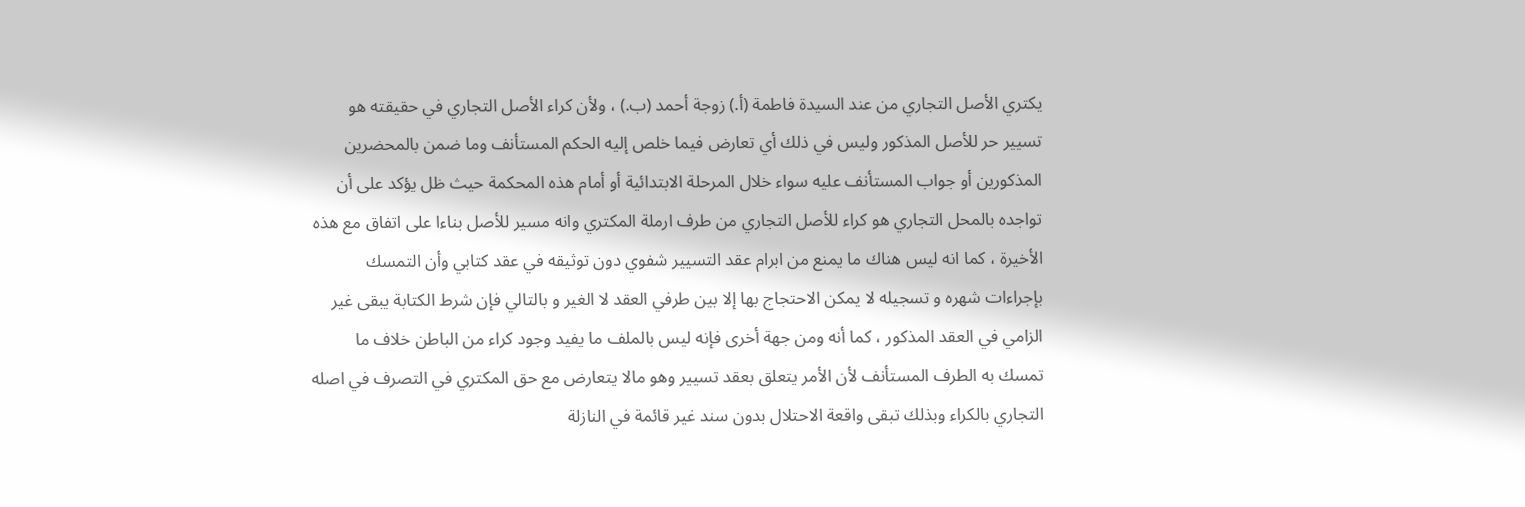يكتري الأصل التجاري من عند السيدة فاطمة (أ.) زوجة أحمد (ب.) ، ولأن كراء الأصل التجاري في حقيقته هو تسيير حر للأصل المذكور وليس في ذلك أي تعارض فيما خلص إليه الحكم المستأنف وما ضمن بالمحضرين المذكورين أو جواب المستأنف عليه سواء خلال المرحلة الابتدائية أو أمام هذه المحكمة حيث ظل يؤكد على أن تواجده بالمحل التجاري هو كراء للأصل التجاري من طرف ارملة المكتري وانه مسير للأصل بناءا على اتفاق مع هذه الأخيرة ، كما انه ليس هناك ما يمنع من ابرام عقد التسيير شفوي دون توثيقه في عقد كتابي وأن التمسك بإجراءات شهره و تسجيله لا يمكن الاحتجاج بها إلا بين طرفي العقد لا الغير و بالتالي فإن شرط الكتابة يبقى غير الزامي في العقد المذكور ، كما أنه ومن جهة أخرى فإنه ليس بالملف ما يفيد وجود كراء من الباطن خلاف ما تمسك به الطرف المستأنف لأن الأمر يتعلق بعقد تسيير وهو مالا يتعارض مع حق المكتري في التصرف في اصله التجاري بالكراء وبذلك تبقى واقعة الاحتلال بدون سند غير قائمة في النازلة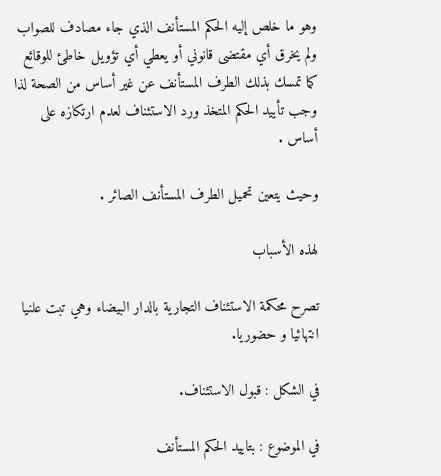وهو ما خلص إليه الحكم المستأنف الذي جاء مصادف للصواب ولم يخرق أي مقتضى قانوني أو يعطي أي تؤويل خاطئ للوقائع كما تمسك بذلك الطرف المستأنف عن غير أساس من الصحة لذا وجب تأييد الحكم المتخذ ورد الاستئناف لعدم ارتكازه على أساس .

وحيث يتعين تحميل الطرف المستأنف الصائر .

لهذه الأسباب

تصرح محكمة الاستئناف التجارية بالدار البيضاء وهي تبت علنيا انتهائيا و حضوريا.

في الشكل : قبول الاستئناف.

في الموضوع : بتاييد الحكم المستأنف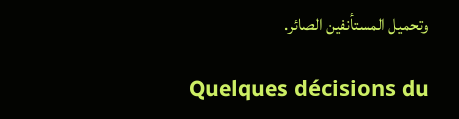وتحميل المستأنفين الصائر.

Quelques décisions du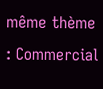même thème : Commercial